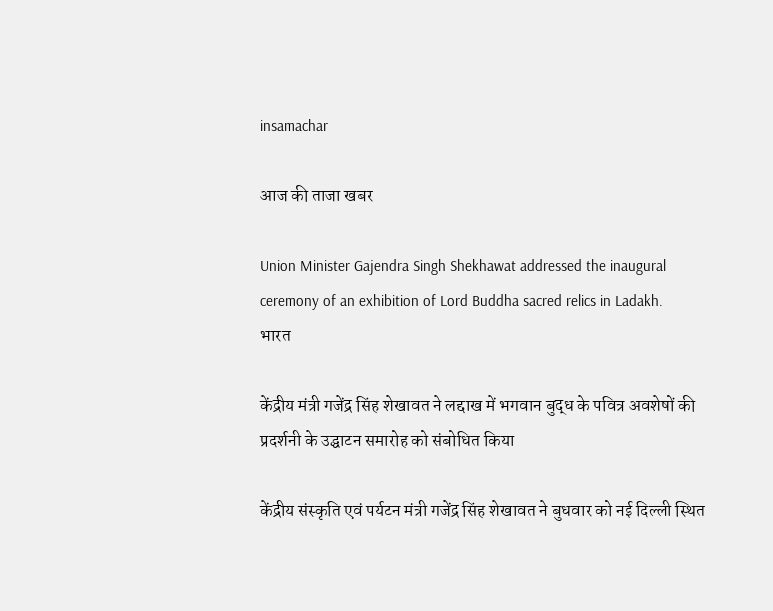insamachar

आज की ताजा खबर

Union Minister Gajendra Singh Shekhawat addressed the inaugural ceremony of an exhibition of Lord Buddha sacred relics in Ladakh.
भारत

केंद्रीय मंत्री गजेंद्र सिंह शेखावत ने लद्दाख में भगवान बुद्ध के पवित्र अवशेषों की प्रदर्शनी के उद्घाटन समारोह को संबोधित किया

केंद्रीय संस्कृति एवं पर्यटन मंत्री गजेंद्र सिंह शेखावत ने बुधवार को नई दिल्ली स्थित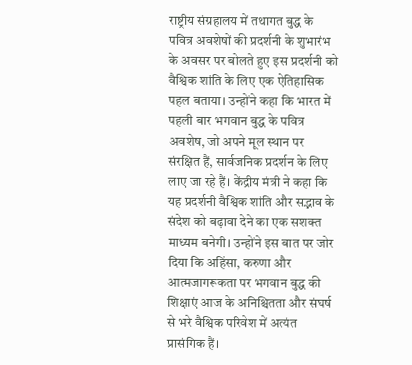राष्ट्रीय संग्रहालय में तथागत बुद्ध के पवित्र अवशेषों की प्रदर्शनी के शुभारंभ के अवसर पर बोलते हुए इस प्रदर्शनी को वैश्विक शांति के लिए एक ऐतिहासिक पहल बताया। उन्होंने कहा कि भारत में पहली बार भगवान बुद्ध के पवित्र अवशेष, जो अपने मूल स्थान पर संरक्षित हैं, सार्वजनिक प्रदर्शन के लिए लाए जा रहे हैं। केंद्रीय मंत्री ने कहा कि यह प्रदर्शनी वैश्विक शांति और सद्भाव के संदेश को बढ़ावा देने का एक सशक्त माध्यम बनेगी। उन्होंने इस बात पर जोर दिया कि अहिंसा, करुणा और आत्मजागरूकता पर भगवान बुद्ध की शिक्षाएं आज के अनिश्चितता और संघर्ष से भरे वैश्विक परिवेश में अत्यंत प्रासंगिक हैं।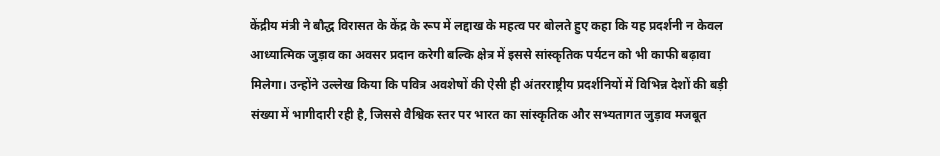केंद्रीय मंत्री ने बौद्ध विरासत के केंद्र के रूप में लद्दाख के महत्व पर बोलते हुए कहा कि यह प्रदर्शनी न केवल आध्यात्मिक जुड़ाव का अवसर प्रदान करेगी बल्कि क्षेत्र में इससे सांस्कृतिक पर्यटन को भी काफी बढ़ावा मिलेगा। उन्होंने उल्लेख किया कि पवित्र अवशेषों की ऐसी ही अंतरराष्ट्रीय प्रदर्शनियों में विभिन्न देशों की बड़ी संख्या में भागीदारी रही है, जिससे वैश्विक स्तर पर भारत का सांस्कृतिक और सभ्यतागत जुड़ाव मजबूत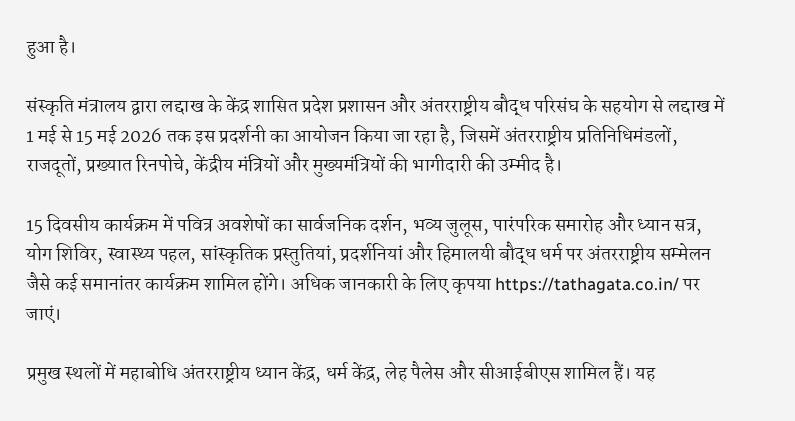हुआ है।

संस्कृति मंत्रालय द्वारा लद्दाख के केंद्र शासित प्रदेश प्रशासन और अंतरराष्ट्रीय बौद्ध परिसंघ के सहयोग से लद्दाख में 1 मई से 15 मई 2026 तक इस प्रदर्शनी का आयोजन किया जा रहा है, जिसमें अंतरराष्ट्रीय प्रतिनिधिमंडलों, राजदूतों, प्रख्यात रिनपोचे, केंद्रीय मंत्रियों और मुख्यमंत्रियों की भागीदारी की उम्मीद है।

15 दिवसीय कार्यक्रम में पवित्र अवशेषों का सार्वजनिक दर्शन, भव्य जुलूस, पारंपरिक समारोह और ध्यान सत्र, योग शिविर, स्वास्थ्य पहल, सांस्कृतिक प्रस्तुतियां, प्रदर्शनियां और हिमालयी बौद्ध धर्म पर अंतरराष्ट्रीय सम्मेलन जैसे कई समानांतर कार्यक्रम शामिल होंगे। अधिक जानकारी के लिए कृपया https://tathagata.co.in/ पर जाएं।

प्रमुख स्थलों में महाबोधि अंतरराष्ट्रीय ध्यान केंद्र, धर्म केंद्र, लेह पैलेस और सीआईबीएस शामिल हैं। यह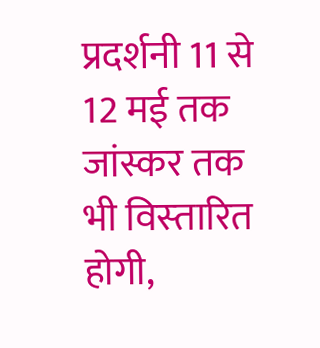प्रदर्शनी 11 से 12 मई तक जांस्कर तक भी विस्‍तारित होगी,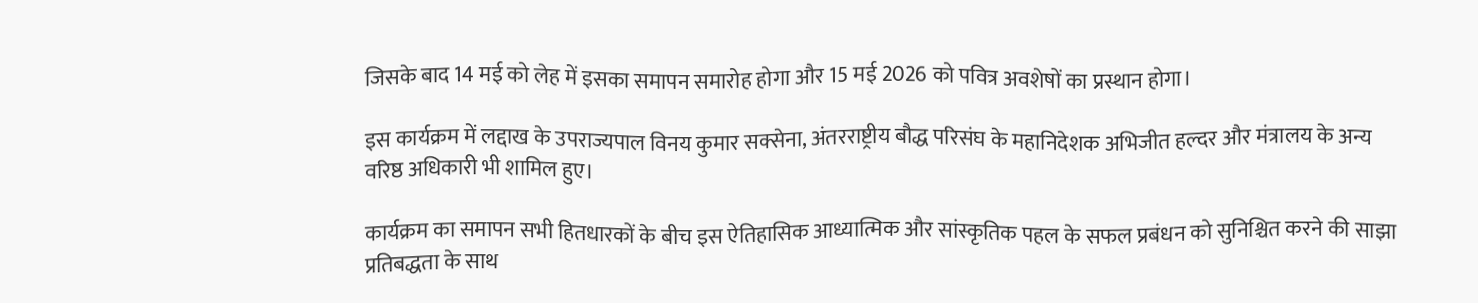जिसके बाद 14 मई को लेह में इसका समापन समारोह होगा और 15 मई 2026 को पवित्र अवशेषों का प्रस्थान होगा।

इस कार्यक्रम में लद्दाख के उपराज्यपाल विनय कुमार सक्सेना, अंतरराष्ट्रीय बौद्ध परिसंघ के महानिदेशक अभिजीत हल्दर और मंत्रालय के अन्य वरिष्ठ अधिकारी भी शामिल हुए।

कार्यक्रम का समापन सभी हितधारकों के बीच इस ऐतिहासिक आध्यात्मिक और सांस्कृतिक पहल के सफल प्रबंधन को सुनिश्चित करने की साझा प्रतिबद्धता के साथ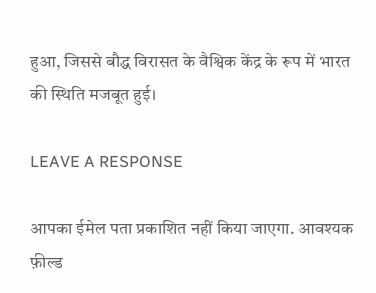हुआ, जिससे बौद्ध विरासत के वैश्विक केंद्र के रूप में भारत की स्थिति मजबूत हुई।

LEAVE A RESPONSE

आपका ईमेल पता प्रकाशित नहीं किया जाएगा. आवश्यक फ़ील्ड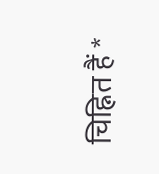चिह्नित हैं *